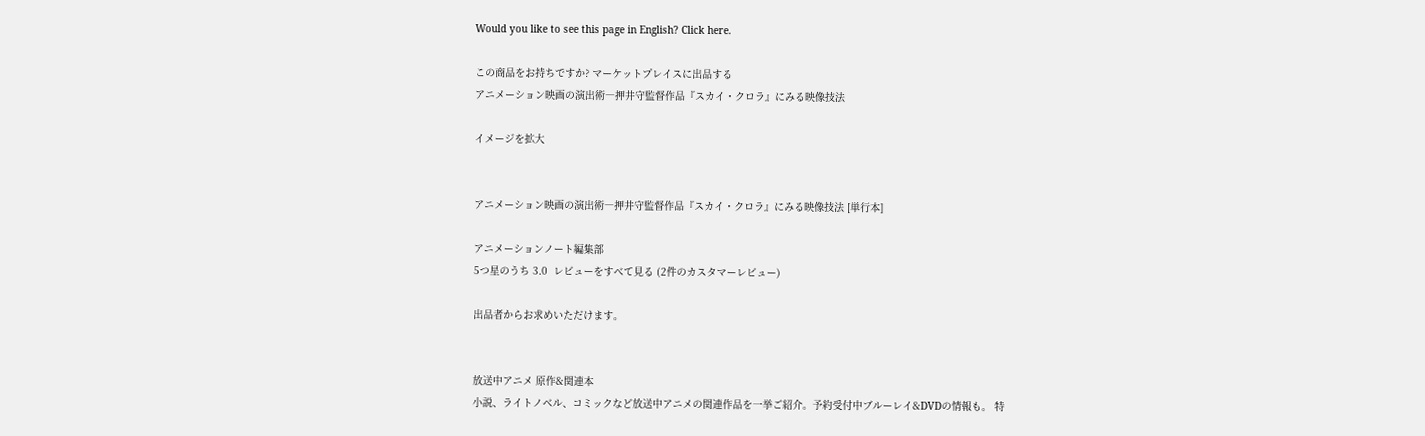Would you like to see this page in English? Click here.

この商品をお持ちですか? マーケットプレイスに出品する
アニメーション映画の演出術―押井守監督作品『スカイ・クロラ』にみる映像技法

イメージを拡大


アニメーション映画の演出術―押井守監督作品『スカイ・クロラ』にみる映像技法 [単行本]

アニメーションノート編集部
5つ星のうち 3.0  レビューをすべて見る (2件のカスタマーレビュー)

出品者からお求めいただけます。


放送中アニメ 原作&関連本
小説、ライトノベル、コミックなど放送中アニメの関連作品を一挙ご紹介。予約受付中ブルーレイ&DVDの情報も。 特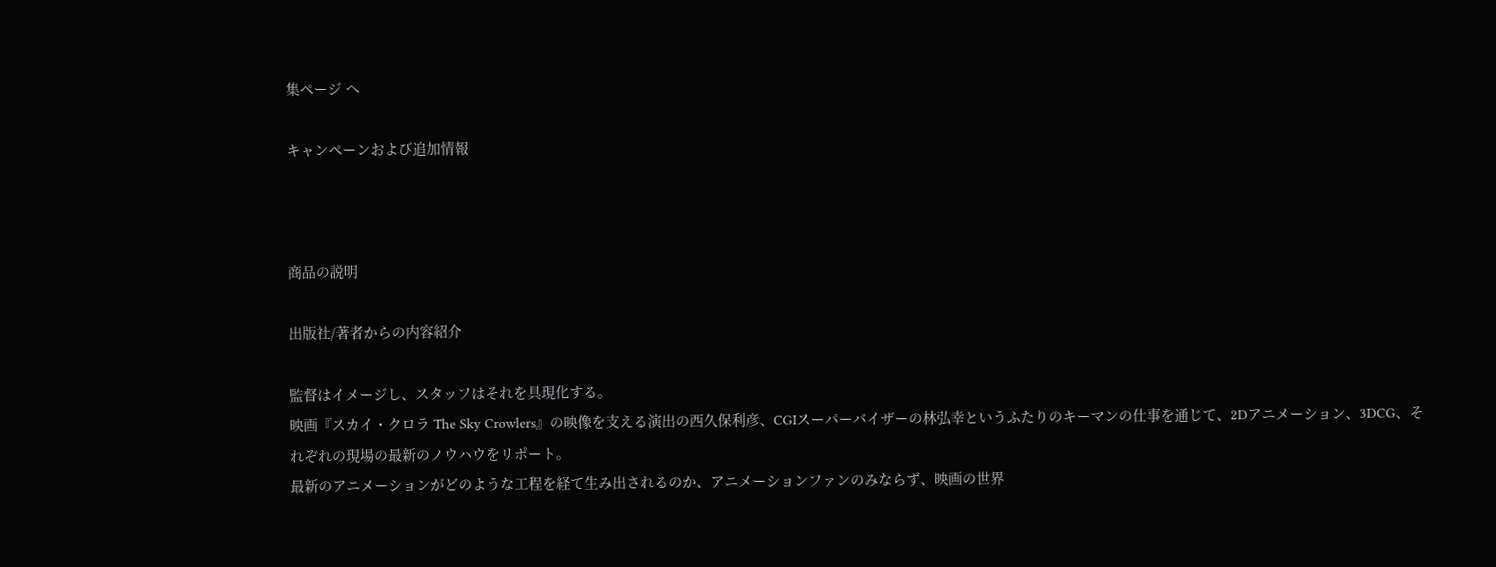集ページ へ

キャンペーンおよび追加情報



商品の説明

出版社/著者からの内容紹介

監督はイメージし、スタッフはそれを具現化する。
映画『スカイ・クロラ The Sky Crowlers』の映像を支える演出の西久保利彦、CGIスーパーバイザーの林弘幸というふたりのキーマンの仕事を通じて、2Dアニメーション、3DCG、それぞれの現場の最新のノウハウをリポート。
最新のアニメーションがどのような工程を経て生み出されるのか、アニメーションファンのみならず、映画の世界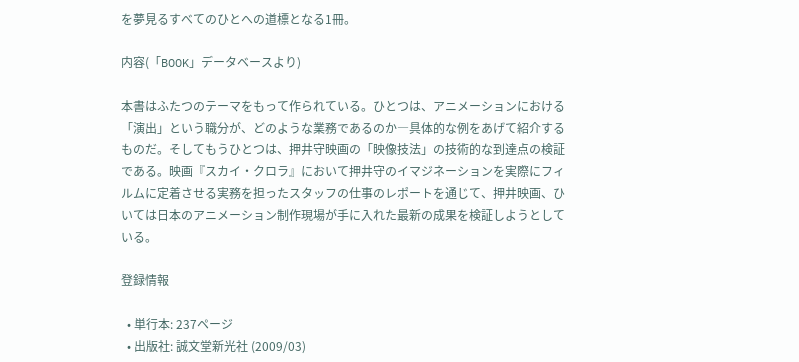を夢見るすべてのひとへの道標となる1冊。

内容(「BOOK」データベースより)

本書はふたつのテーマをもって作られている。ひとつは、アニメーションにおける「演出」という職分が、どのような業務であるのか―具体的な例をあげて紹介するものだ。そしてもうひとつは、押井守映画の「映像技法」の技術的な到達点の検証である。映画『スカイ・クロラ』において押井守のイマジネーションを実際にフィルムに定着させる実務を担ったスタッフの仕事のレポートを通じて、押井映画、ひいては日本のアニメーション制作現場が手に入れた最新の成果を検証しようとしている。

登録情報

  • 単行本: 237ページ
  • 出版社: 誠文堂新光社 (2009/03)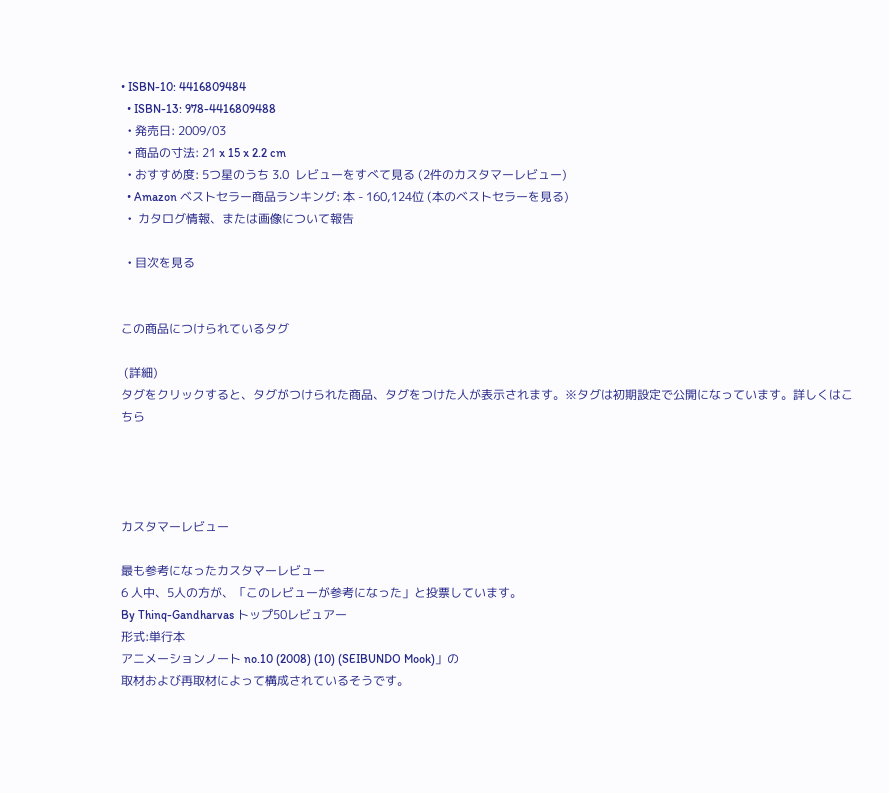• ISBN-10: 4416809484
  • ISBN-13: 978-4416809488
  • 発売日: 2009/03
  • 商品の寸法: 21 x 15 x 2.2 cm
  • おすすめ度: 5つ星のうち 3.0  レビューをすべて見る (2件のカスタマーレビュー)
  • Amazon ベストセラー商品ランキング: 本 - 160,124位 (本のベストセラーを見る)
  •  カタログ情報、または画像について報告

  • 目次を見る


この商品につけられているタグ

 (詳細)
タグをクリックすると、タグがつけられた商品、タグをつけた人が表示されます。※タグは初期設定で公開になっています。詳しくはこちら




カスタマーレビュー

最も参考になったカスタマーレビュー
6 人中、5人の方が、「このレビューが参考になった」と投票しています。
By Thinq-Gandharvas トップ50レビュアー
形式:単行本
アニメーションノート no.10 (2008) (10) (SEIBUNDO Mook)」の
取材および再取材によって構成されているそうです。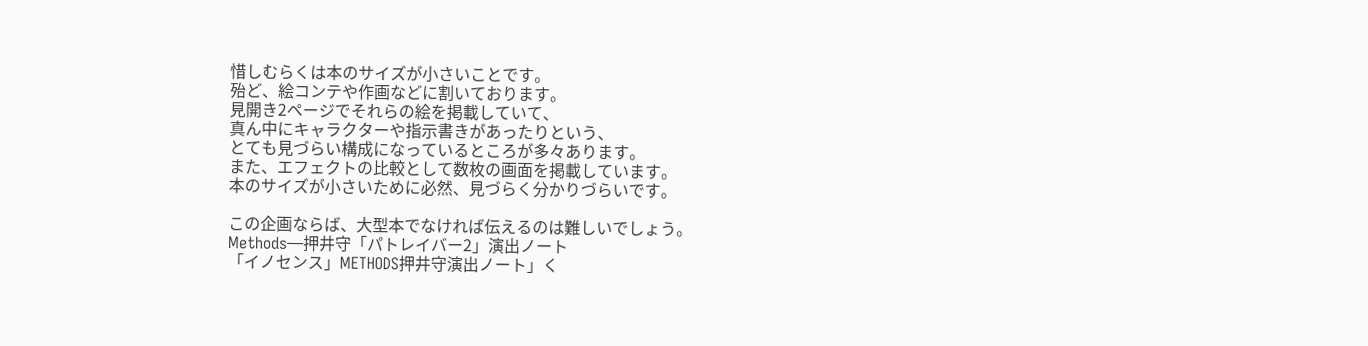惜しむらくは本のサイズが小さいことです。
殆ど、絵コンテや作画などに割いております。
見開き2ページでそれらの絵を掲載していて、
真ん中にキャラクターや指示書きがあったりという、
とても見づらい構成になっているところが多々あります。
また、エフェクトの比較として数枚の画面を掲載しています。
本のサイズが小さいために必然、見づらく分かりづらいです。

この企画ならば、大型本でなければ伝えるのは難しいでしょう。
Methods―押井守「パトレイバー2」演出ノート
「イノセンス」METHODS押井守演出ノート」く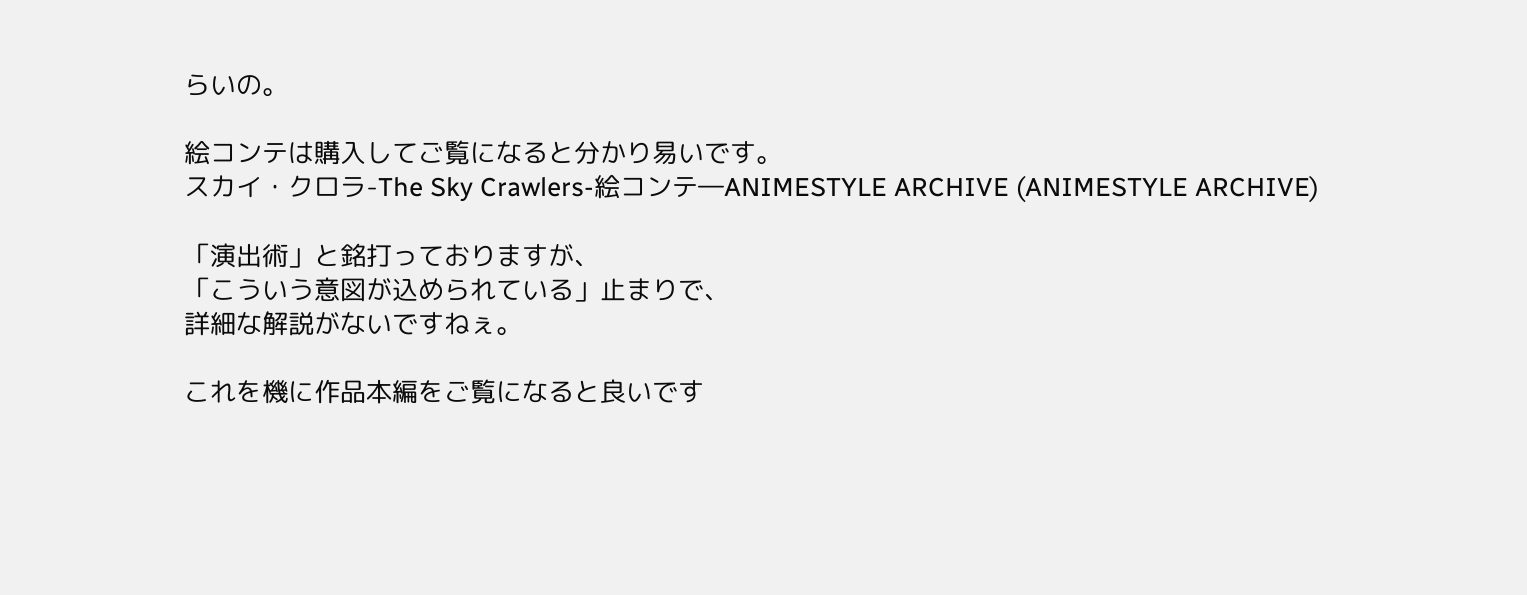らいの。

絵コンテは購入してご覧になると分かり易いです。
スカイ・クロラ-The Sky Crawlers-絵コンテ―ANIMESTYLE ARCHIVE (ANIMESTYLE ARCHIVE)

「演出術」と銘打っておりますが、
「こういう意図が込められている」止まりで、
詳細な解説がないですねぇ。

これを機に作品本編をご覧になると良いです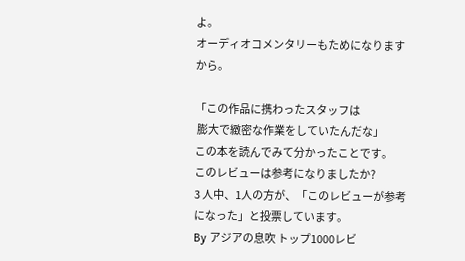よ。
オーディオコメンタリーもためになりますから。

「この作品に携わったスタッフは
 膨大で緻密な作業をしていたんだな」
この本を読んでみて分かったことです。
このレビューは参考になりましたか?
3 人中、1人の方が、「このレビューが参考になった」と投票しています。
By アジアの息吹 トップ1000レビ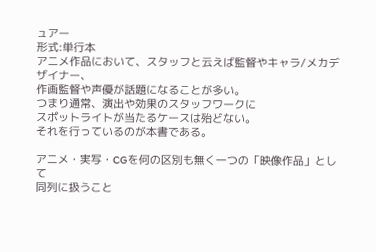ュアー
形式:単行本
アニメ作品において、スタッフと云えば監督やキャラ/メカデザイナー、
作画監督や声優が話題になることが多い。
つまり通常、演出や効果のスタッフワークに
スポットライトが当たるケースは殆どない。
それを行っているのが本書である。

アニメ・実写・CGを何の区別も無く一つの「映像作品」として
同列に扱うこと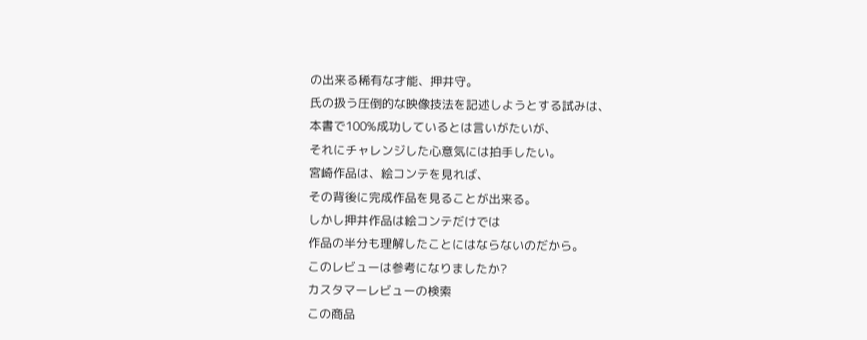の出来る稀有な才能、押井守。
氏の扱う圧倒的な映像技法を記述しようとする試みは、
本書で100%成功しているとは言いがたいが、
それにチャレンジした心意気には拍手したい。
宮崎作品は、絵コンテを見れば、
その背後に完成作品を見ることが出来る。
しかし押井作品は絵コンテだけでは
作品の半分も理解したことにはならないのだから。
このレビューは参考になりましたか?
カスタマーレビューの検索
この商品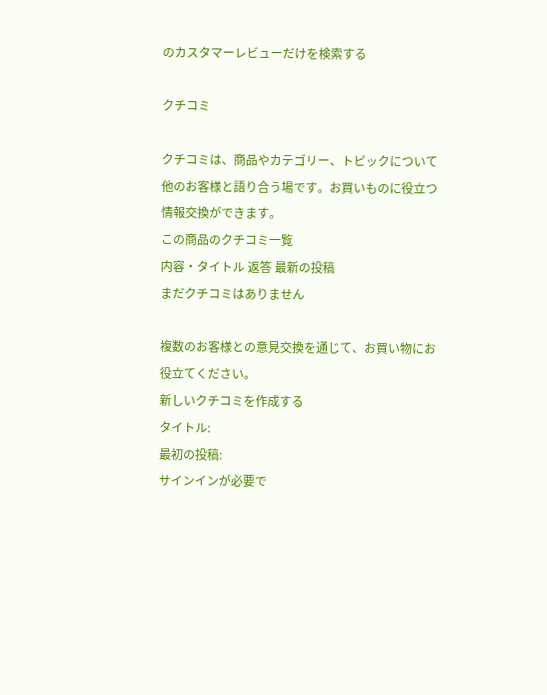のカスタマーレビューだけを検索する

クチコミ

クチコミは、商品やカテゴリー、トピックについて他のお客様と語り合う場です。お買いものに役立つ情報交換ができます。
この商品のクチコミ一覧
内容・タイトル 返答 最新の投稿
まだクチコミはありません

複数のお客様との意見交換を通じて、お買い物にお役立てください。
新しいクチコミを作成する
タイトル:
最初の投稿:
サインインが必要で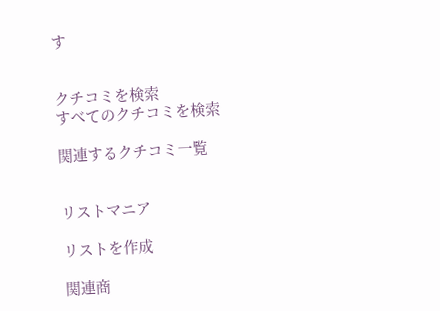す


クチコミを検索
すべてのクチコミを検索

関連するクチコミ一覧


リストマニア

リストを作成

関連商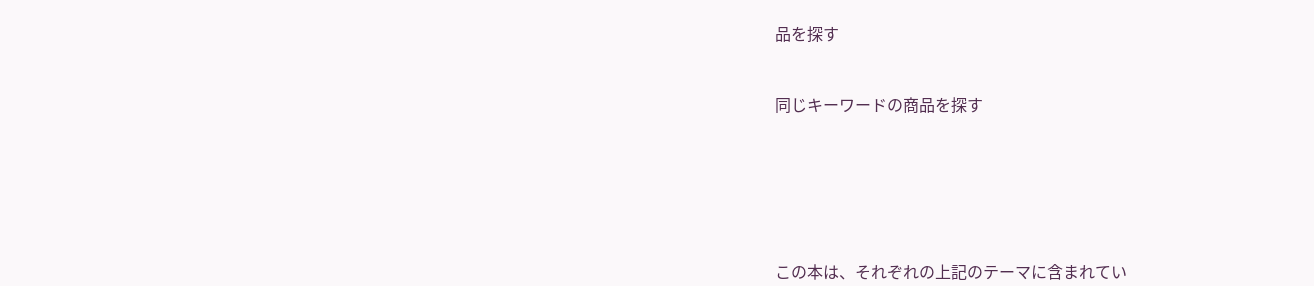品を探す


同じキーワードの商品を探す






この本は、それぞれの上記のテーマに含まれてい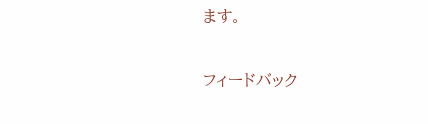ます。

フィードバック